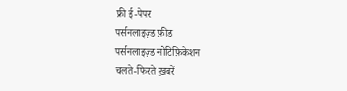फ्री ई-पेपर
पर्सनलाइज़्ड फ़ीड
पर्सनलाइज़्ड नोटिफ़िकेशन
चलते-फिरते ख़बरें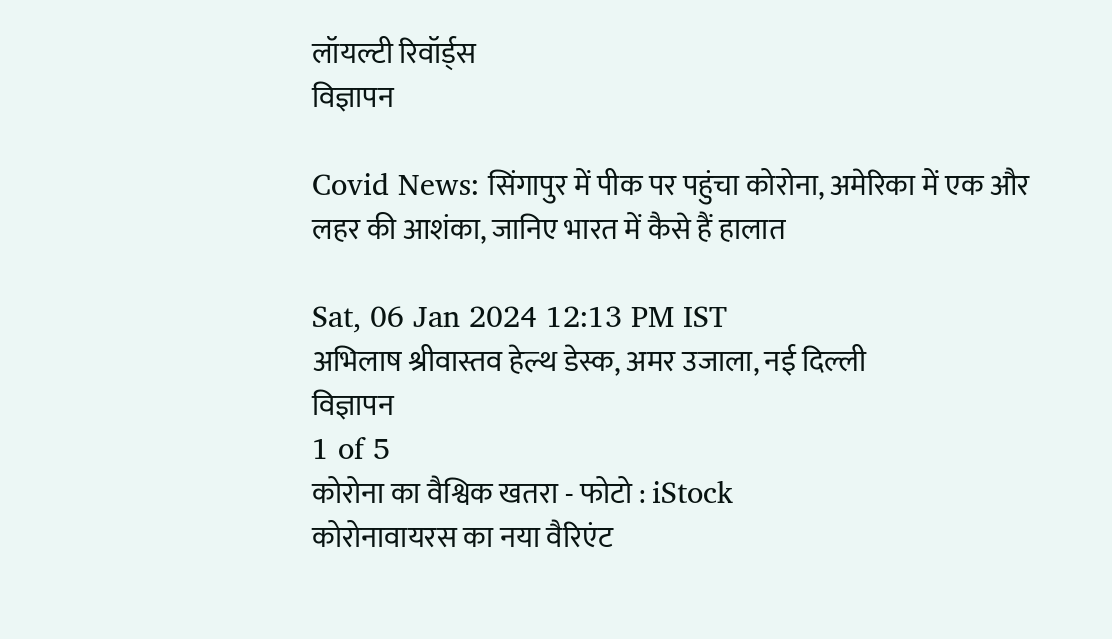लॉयल्टी रिवॉर्ड्स
विज्ञापन

Covid News: सिंगापुर में पीक पर पहुंचा कोरोना, अमेरिका में एक और लहर की आशंका, जानिए भारत में कैसे हैं हालात

Sat, 06 Jan 2024 12:13 PM IST
अभिलाष श्रीवास्तव हेल्थ डेस्क, अमर उजाला, नई दिल्ली
विज्ञापन
1 of 5
कोरोना का वैश्विक खतरा - फोटो : iStock
कोरोनावायरस का नया वैरिएंट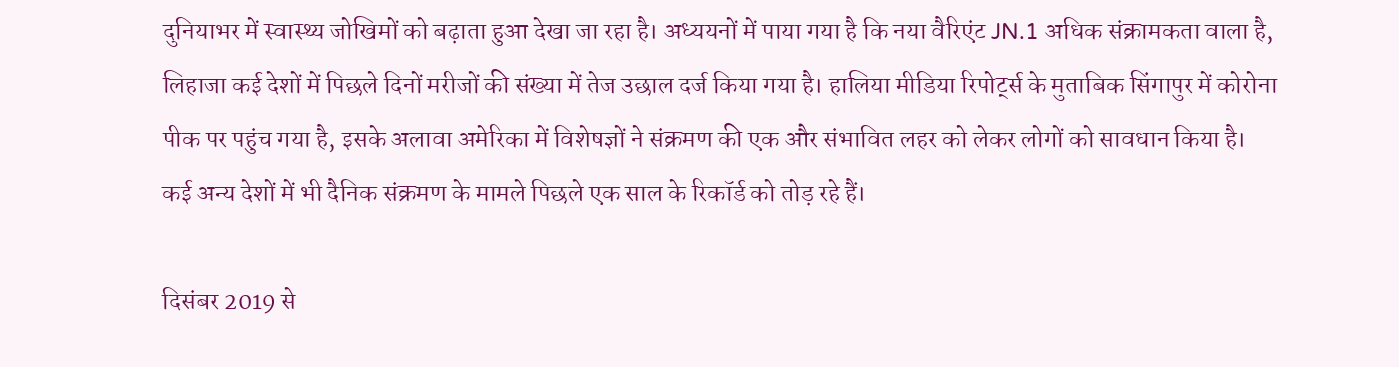दुनियाभर में स्वास्थ्य जोखिमों को बढ़ाता हुआ देखा जा रहा है। अध्ययनों में पाया गया है कि नया वैरिएंट JN.1 अधिक संक्रामकता वाला है, लिहाजा कई देशों में पिछले दिनों मरीजों की संख्या में तेज उछाल दर्ज किया गया है। हालिया मीडिया रिपोर्ट्स के मुताबिक सिंगापुर में कोरोना पीक पर पहुंच गया है, इसके अलावा अमेरिका में विशेषज्ञों ने संक्रमण की एक और संभावित लहर को लेकर लोगों को सावधान किया है। कई अन्य देशों में भी दैनिक संक्रमण के मामले पिछले एक साल के रिकॉर्ड को तोड़ रहे हैं।

दिसंबर 2019 से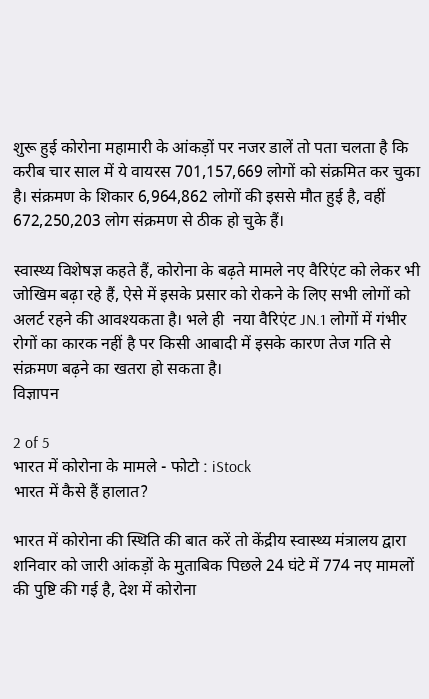शुरू हुई कोरोना महामारी के आंकड़ों पर नजर डालें तो पता चलता है कि करीब चार साल में ये वायरस 701,157,669 लोगों को संक्रमित कर चुका है। संक्रमण के शिकार 6,964,862 लोगों की इससे मौत हुई है, वहीं 672,250,203 लोग संक्रमण से ठीक हो चुके हैं।

स्वास्थ्य विशेषज्ञ कहते हैं, कोरोना के बढ़ते मामले नए वैरिएंट को लेकर भी जोखिम बढ़ा रहे हैं, ऐसे में इसके प्रसार को रोकने के लिए सभी लोगों को अलर्ट रहने की आवश्यकता है। भले ही  नया वैरिएंट JN.1 लोगों में गंभीर रोगों का कारक नहीं है पर किसी आबादी में इसके कारण तेज गति से संक्रमण बढ़ने का खतरा हो सकता है।
विज्ञापन

2 of 5
भारत में कोरोना के मामले - फोटो : iStock
भारत में कैसे हैं हालात?

भारत में कोरोना की स्थिति की बात करें तो केंद्रीय स्वास्थ्य मंत्रालय द्वारा शनिवार को जारी आंकड़ों के मुताबिक पिछले 24 घंटे में 774 नए मामलों की पुष्टि की गई है, देश में कोरोना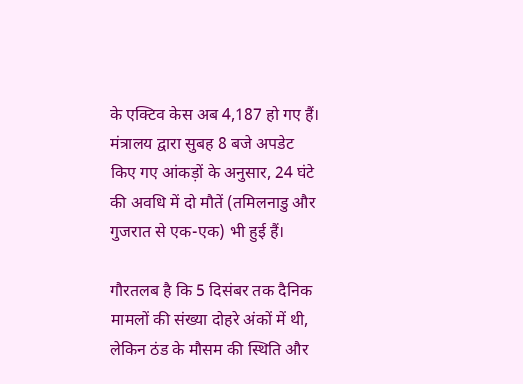के एक्टिव केस अब 4,187 हो गए हैं। मंत्रालय द्वारा सुबह 8 बजे अपडेट किए गए आंकड़ों के अनुसार, 24 घंटे की अवधि में दो मौतें (तमिलनाडु और गुजरात से एक-एक) भी हुई हैं।

गौरतलब है कि 5 दिसंबर तक दैनिक मामलों की संख्या दोहरे अंकों में थी, लेकिन ठंड के मौसम की स्थिति और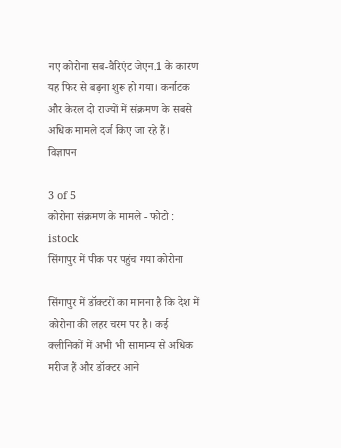नए कोरोना सब-वैरिएंट जेएन.1 के कारण यह फिर से बढ़ना शुरू हो गया। कर्नाटक और केरल दो राज्यों में संक्रमण के सबसे अधिक मामले दर्ज किए जा रहे हैं।
विज्ञापन

3 of 5
कोरोना संक्रमण के मामले - फोटो : istock
सिंगापुर में पीक पर पहुंच गया कोरोना

सिंगापुर में डॉक्टरों का मानना है कि देश में कोरोना की लहर चरम पर है। कई क्लीनिकों में अभी भी सामान्य से अधिक मरीज हैं और डॉक्टर आने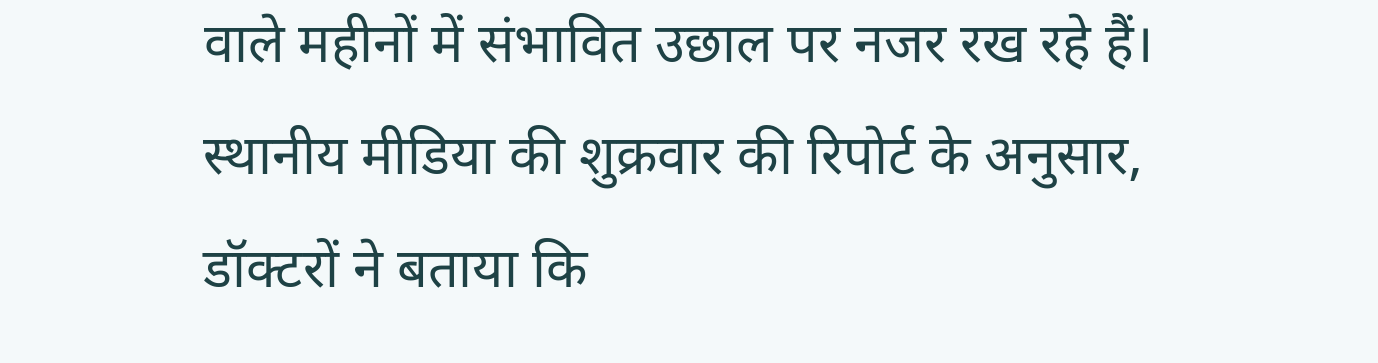वाले महीनों में संभावित उछाल पर नजर रख रहे हैं। स्थानीय मीडिया की शुक्रवार की रिपोर्ट के अनुसार, डॉक्टरों ने बताया कि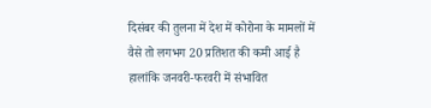दिसंबर की तुलना में देश में कोरोना के मामलों में वैसे तो लगभग 20 प्रतिशत की कमी आई है हालांकि जनवरी-फरवरी में संभावित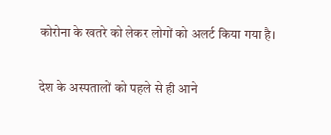कोरोना के खतरे को लेकर लोगों को अलर्ट किया गया है।

देश के अस्पतालों को पहले से ही आने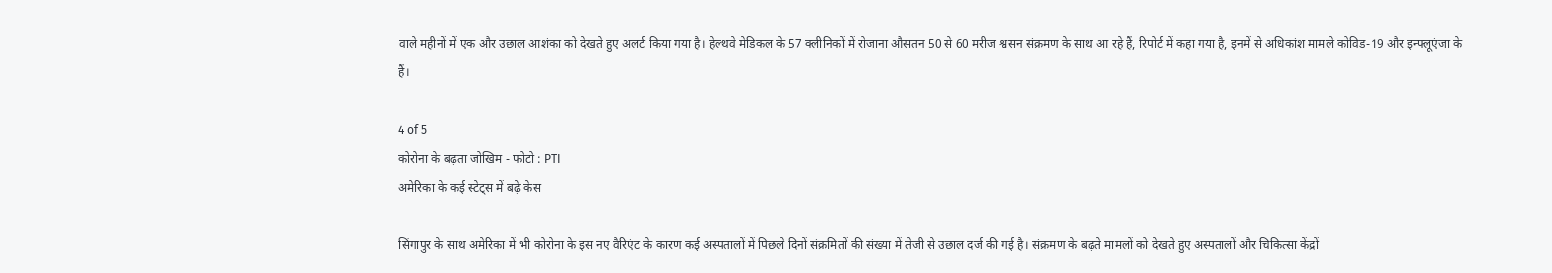वाले महीनों में एक और उछाल आशंका को देखते हुए अलर्ट किया गया है। हेल्थवे मेडिकल के 57 क्लीनिकों में रोजाना औसतन 50 से 60 मरीज श्वसन संक्रमण के साथ आ रहे हैं, रिपोर्ट में कहा गया है, इनमें से अधिकांश मामले कोविड-19 और इन्फ्लूएंजा के हैं।

4 of 5
कोरोना के बढ़ता जोखिम - फोटो : PTI
अमेरिका के कई स्टेट्स में बढ़े केस

सिंगापुर के साथ अमेरिका में भी कोरोना के इस नए वैरिएंट के कारण कई अस्पतालों में पिछले दिनों संक्रमितों की संख्या में तेजी से उछाल दर्ज की गई है। संक्रमण के बढ़ते मामलों को देखते हुए अस्पतालों और चिकित्सा केंद्रों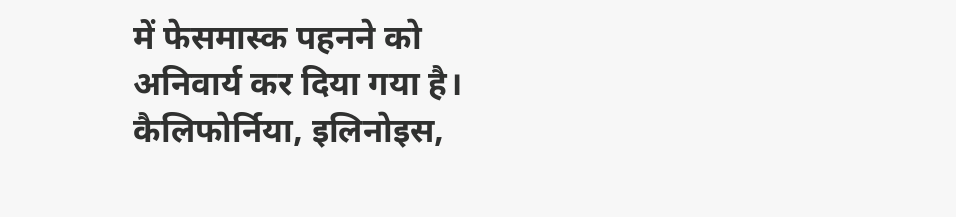में फेसमास्क पहनने को अनिवार्य कर दिया गया है। कैलिफोर्निया, इलिनोइस,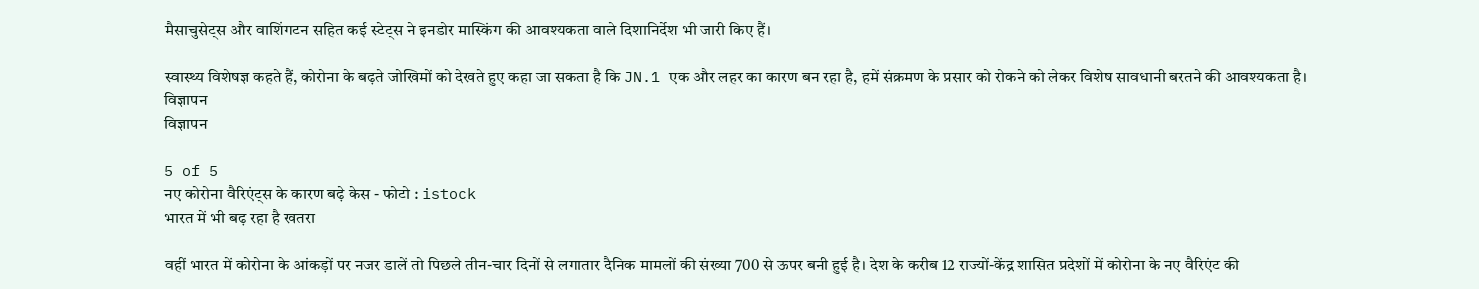मैसाचुसेट्स और वाशिंगटन सहित कई स्टेट्स ने इनडोर मास्किंग की आवश्यकता वाले दिशानिर्देश भी जारी किए हैं।

स्वास्थ्य विशेषज्ञ कहते हैं, कोरोना के बढ़ते जोखिमों को देखते हुए कहा जा सकता है कि JN.1 एक और लहर का कारण बन रहा है, हमें संक्रमण के प्रसार को रोकने को लेकर विशेष सावधानी बरतने की आवश्यकता है।
विज्ञापन
विज्ञापन

5 of 5
नए कोरोना वैरिएंट्स के कारण बढ़े केस - फोटो : istock
भारत में भी बढ़ रहा है खतरा

वहीं भारत में कोरोना के आंकड़ों पर नजर डालें तो पिछले तीन-चार दिनों से लगातार दैनिक मामलों की संख्या 700 से ऊपर बनी हुई है। देश के करीब 12 राज्यों-केंद्र शासित प्रदेशों में कोरोना के नए वैरिएंट की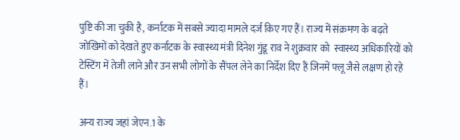पुष्टि की जा चुकी है, कर्नाटक में सबसे ज्यादा मामले दर्ज किए गए हैं। राज्य में संक्रमण के बढ़ते जोखिमों को देखते हुए कर्नाटक के स्वास्थ्य मंत्री दिनेश गुंडू राव ने शुक्रवार को  स्वास्थ्य अधिकारियों को टेस्टिंग में तेजी लाने और उन सभी लोगों के सैंपल लेने का निर्देश दिए हैं जिनमें फ्लू जैसे लक्षण हो रहे हैं।

अन्य राज्य जहां जेएन.1 के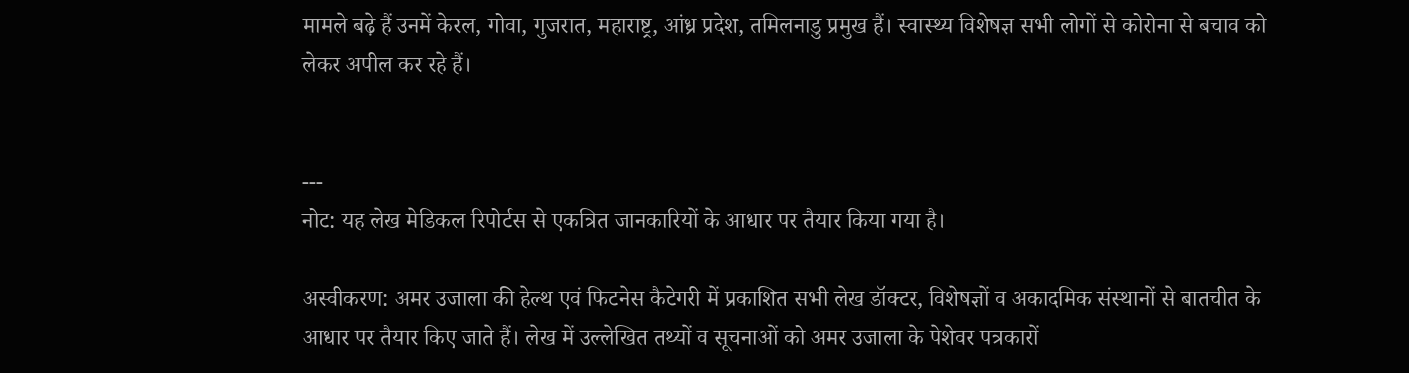मामले बढ़े हैं उनमें केरल, गोवा, गुजरात, महाराष्ट्र, आंध्र प्रदेश, तमिलनाडु प्रमुख हैं। स्वास्थ्य विशेषज्ञ सभी लोगों से कोरोना से बचाव को लेकर अपील कर रहे हैं।


---
नोट: यह लेख मेडिकल रिपोर्टस से एकत्रित जानकारियों के आधार पर तैयार किया गया है।

अस्वीकरण: अमर उजाला की हेल्थ एवं फिटनेस कैटेगरी में प्रकाशित सभी लेख डॉक्टर, विशेषज्ञों व अकादमिक संस्थानों से बातचीत के आधार पर तैयार किए जाते हैं। लेख में उल्लेखित तथ्यों व सूचनाओं को अमर उजाला के पेशेवर पत्रकारों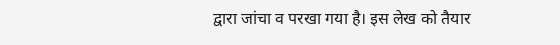द्वारा जांचा व परखा गया है। इस लेख को तैयार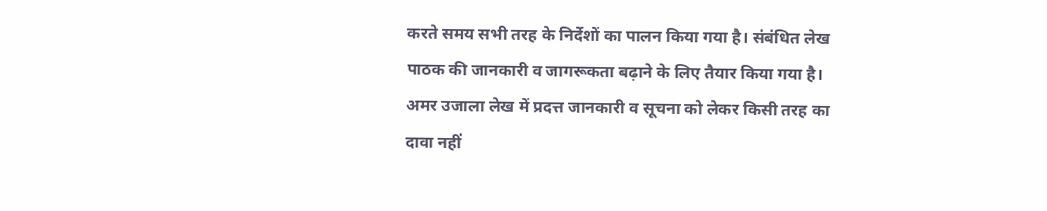करते समय सभी तरह के निर्देशों का पालन किया गया है। संबंधित लेख पाठक की जानकारी व जागरूकता बढ़ाने के लिए तैयार किया गया है। अमर उजाला लेख में प्रदत्त जानकारी व सूचना को लेकर किसी तरह का दावा नहीं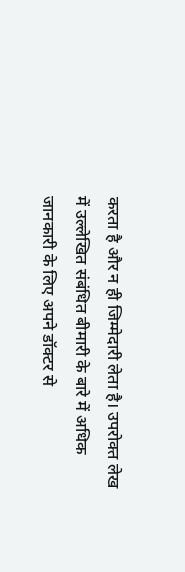करता है और न ही जिम्मेदारी लेता है। उपरोक्त लेख में उल्लेखित संबंधित बीमारी के बारे में अधिक जानकारी के लिए अपने डॉक्टर से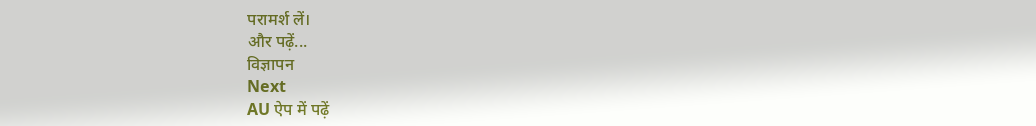परामर्श लें।
और पढ़ें...
विज्ञापन
Next
AU ऐप में पढ़ें